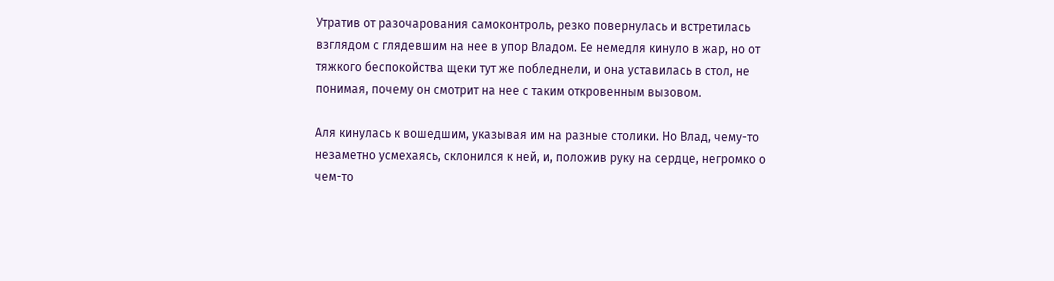Утратив от разочарования самоконтроль, резко повернулась и встретилась взглядом с глядевшим на нее в упор Владом. Ее немедля кинуло в жар, но от тяжкого беспокойства щеки тут же побледнели, и она уставилась в стол, не понимая, почему он смотрит на нее с таким откровенным вызовом.

Аля кинулась к вошедшим, указывая им на разные столики. Но Влад, чему-то незаметно усмехаясь, склонился к ней, и, положив руку на сердце, негромко о чем-то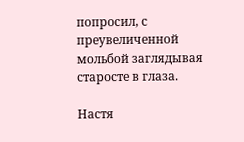попросил, с преувеличенной мольбой заглядывая старосте в глаза.

Настя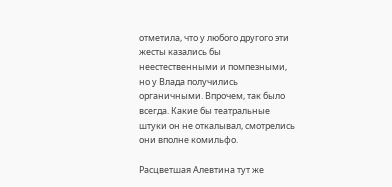отметила, что у любого другого эти жесты казались бы неестественными и помпезными, но у Влада получились органичными. Впрочем, так было всегда. Какие бы театральные штуки он не откалывал, смотрелись они вполне комильфо.

Расцветшая Алевтина тут же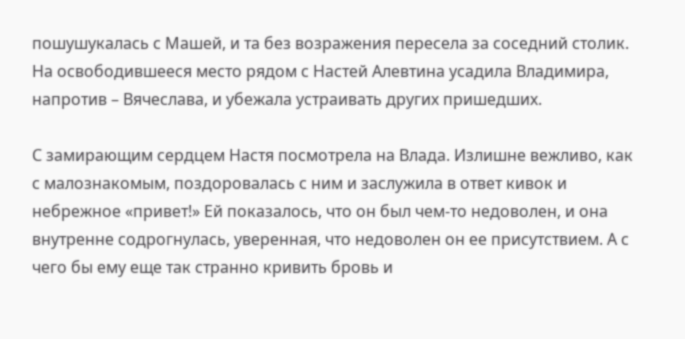пошушукалась с Машей, и та без возражения пересела за соседний столик. На освободившееся место рядом с Настей Алевтина усадила Владимира, напротив – Вячеслава, и убежала устраивать других пришедших.

С замирающим сердцем Настя посмотрела на Влада. Излишне вежливо, как с малознакомым, поздоровалась с ним и заслужила в ответ кивок и небрежное «привет!» Ей показалось, что он был чем-то недоволен, и она внутренне содрогнулась, уверенная, что недоволен он ее присутствием. А с чего бы ему еще так странно кривить бровь и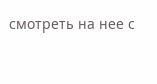смотреть на нее с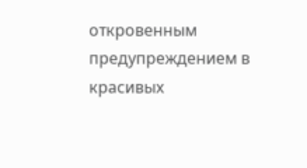откровенным предупреждением в красивых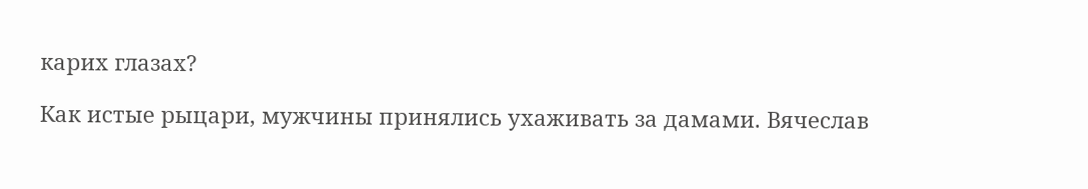карих глазах?

Как истые рыцари, мужчины принялись ухаживать за дамами. Вячеслав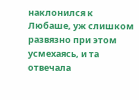наклонился к Любаше, уж слишком развязно при этом усмехаясь, и та отвечала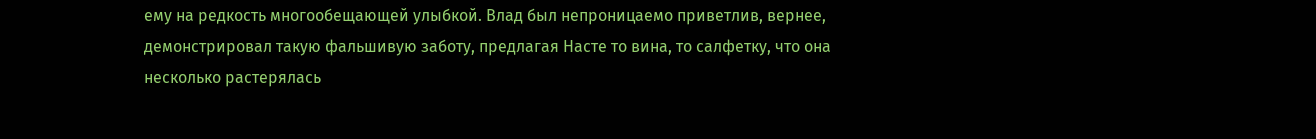ему на редкость многообещающей улыбкой. Влад был непроницаемо приветлив, вернее, демонстрировал такую фальшивую заботу, предлагая Насте то вина, то салфетку, что она несколько растерялась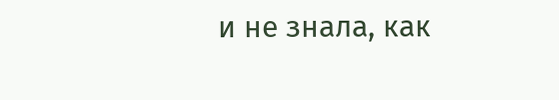и не знала, как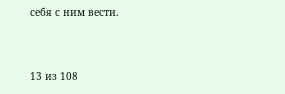себя с ним вести.



13 из 108